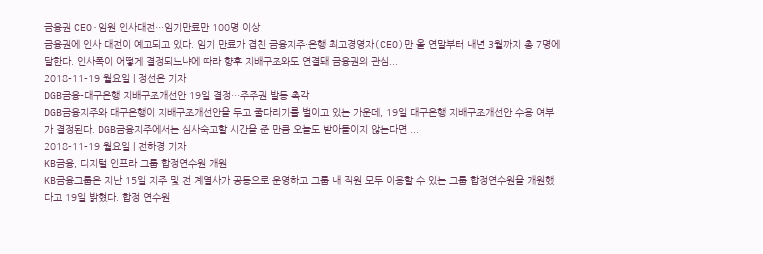금융권 CEO·임원 인사대전…임기만료만 100명 이상
금융권에 인사 대전이 예고되고 있다. 임기 만료가 겹친 금융지주·은행 최고경영자(CEO)만 올 연말부터 내년 3월까지 총 7명에 달한다. 인사폭이 어떻게 결정되느냐에 따라 향후 지배구조와도 연결돼 금융권의 관심...
2018-11-19 월요일 | 정선은 기자
DGB금융-대구은행 지배구조개선안 19일 결정…주주권 발동 촉각
DGB금융지주와 대구은행이 지배구조개선안을 두고 줄다리기를 벌이고 있는 가운데, 19일 대구은행 지배구조개선안 수용 여부가 결정된다. DGB금융지주에서는 심사숙고할 시간을 준 만큼 오늘도 받아들이지 않는다면 ...
2018-11-19 월요일 | 전하경 기자
KB금융, 디지털 인프라 그룹 합정연수원 개원
KB금융그룹은 지난 15일 지주 및 전 계열사가 공동으로 운영하고 그룹 내 직원 모두 이용할 수 있는 그룹 합정연수원을 개원했다고 19일 밝혔다. 합정 연수원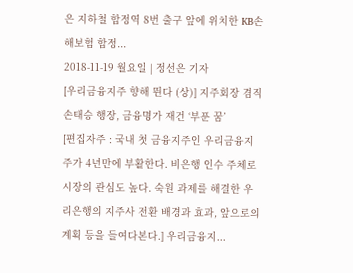은 지하철 합정역 8번 출구 앞에 위치한 KB손해보험 합정...
2018-11-19 월요일 | 정선은 기자
[우리금융지주 향해 뛴다 (상)] 지주회장 겸직 손태승 행장, 금융명가 재건 ‘부푼 꿈’
[편집자주 : 국내 첫 금융지주인 우리금융지주가 4년만에 부활한다. 비은행 인수 주체로 시장의 관심도 높다. 숙원 과제를 해결한 우리은행의 지주사 전환 배경과 효과, 앞으로의 계획 등을 들여다본다.] 우리금융지...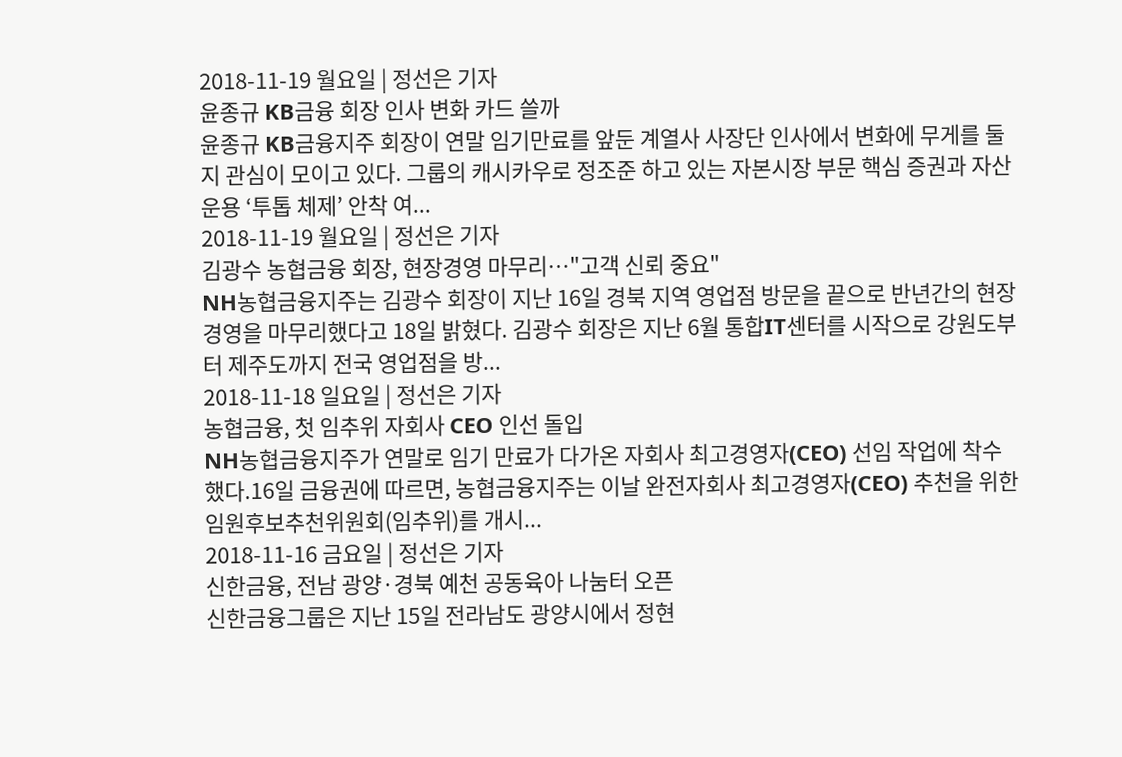2018-11-19 월요일 | 정선은 기자
윤종규 KB금융 회장 인사 변화 카드 쓸까
윤종규 KB금융지주 회장이 연말 임기만료를 앞둔 계열사 사장단 인사에서 변화에 무게를 둘 지 관심이 모이고 있다. 그룹의 캐시카우로 정조준 하고 있는 자본시장 부문 핵심 증권과 자산운용 ‘투톱 체제’ 안착 여...
2018-11-19 월요일 | 정선은 기자
김광수 농협금융 회장, 현장경영 마무리…"고객 신뢰 중요"
NH농협금융지주는 김광수 회장이 지난 16일 경북 지역 영업점 방문을 끝으로 반년간의 현장경영을 마무리했다고 18일 밝혔다. 김광수 회장은 지난 6월 통합IT센터를 시작으로 강원도부터 제주도까지 전국 영업점을 방...
2018-11-18 일요일 | 정선은 기자
농협금융, 첫 임추위 자회사 CEO 인선 돌입
NH농협금융지주가 연말로 임기 만료가 다가온 자회사 최고경영자(CEO) 선임 작업에 착수했다.16일 금융권에 따르면, 농협금융지주는 이날 완전자회사 최고경영자(CEO) 추천을 위한 임원후보추천위원회(임추위)를 개시...
2018-11-16 금요일 | 정선은 기자
신한금융, 전남 광양·경북 예천 공동육아 나눔터 오픈
신한금융그룹은 지난 15일 전라남도 광양시에서 정현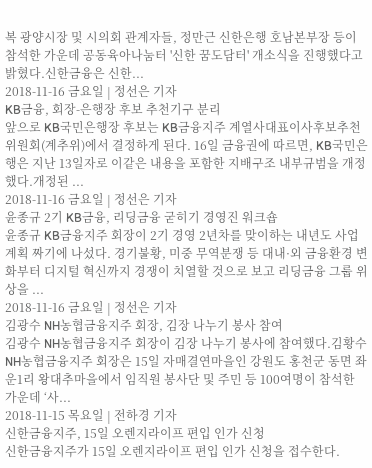복 광양시장 및 시의회 관계자들, 정만근 신한은행 호남본부장 등이 참석한 가운데 공동육아나눔터 '신한 꿈도담터' 개소식을 진행했다고 밝혔다.신한금융은 신한...
2018-11-16 금요일 | 정선은 기자
KB금융, 회장-은행장 후보 추천기구 분리
앞으로 KB국민은행장 후보는 KB금융지주 계열사대표이사후보추천위원회(계추위)에서 결정하게 된다. 16일 금융권에 따르면, KB국민은행은 지난 13일자로 이같은 내용을 포함한 지배구조 내부규범을 개정했다.개정된 ...
2018-11-16 금요일 | 정선은 기자
윤종규 2기 KB금융, 리딩금융 굳히기 경영진 워크숍
윤종규 KB금융지주 회장이 2기 경영 2년차를 맞이하는 내년도 사업계획 짜기에 나섰다. 경기불황, 미중 무역분쟁 등 대내·외 금융환경 변화부터 디지털 혁신까지 경쟁이 치열할 것으로 보고 리딩금융 그룹 위상을 ...
2018-11-16 금요일 | 정선은 기자
김광수 NH농협금융지주 회장, 김장 나누기 봉사 참여
김광수 NH농협금융지주 회장이 김장 나누기 봉사에 참여했다.김황수 NH농협금융지주 회장은 15일 자매결연마을인 강원도 홍천군 동면 좌운1리 왕대추마을에서 임직원 봉사단 및 주민 등 100여명이 참석한 가운데 ‘사...
2018-11-15 목요일 | 전하경 기자
신한금융지주, 15일 오렌지라이프 편입 인가 신청
신한금융지주가 15일 오렌지라이프 편입 인가 신청을 접수한다.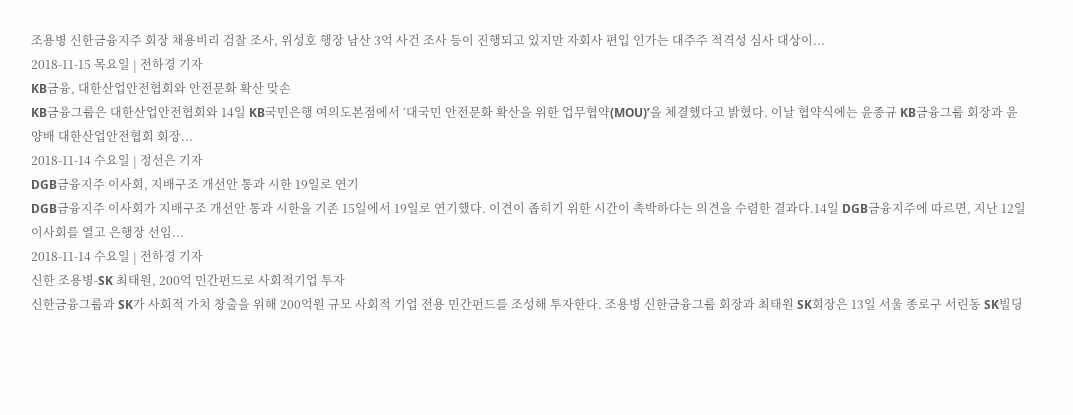조용병 신한금융지주 회장 채용비리 검찰 조사, 위성호 행장 남산 3억 사건 조사 등이 진행되고 있지만 자회사 편입 인가는 대주주 적격성 심사 대상이...
2018-11-15 목요일 | 전하경 기자
KB금융, 대한산업안전협회와 안전문화 확산 맞손
KB금융그룹은 대한산업안전협회와 14일 KB국민은행 여의도본점에서 ‘대국민 안전문화 확산을 위한 업무협약(MOU)’을 체결했다고 밝혔다. 이날 협약식에는 윤종규 KB금융그룹 회장과 윤양배 대한산업안전협회 회장...
2018-11-14 수요일 | 정선은 기자
DGB금융지주 이사회, 지배구조 개선안 통과 시한 19일로 연기
DGB금융지주 이사회가 지배구조 개선안 통과 시한을 기존 15일에서 19일로 연기했다. 이견이 좁히기 위한 시간이 촉박하다는 의견을 수렴한 결과다.14일 DGB금융지주에 따르면, 지난 12일 이사회를 열고 은행장 선임...
2018-11-14 수요일 | 전하경 기자
신한 조용병-SK 최태원, 200억 민간펀드로 사회적기업 투자
신한금융그룹과 SK가 사회적 가치 창출을 위해 200억원 규모 사회적 기업 전용 민간펀드를 조성해 투자한다. 조용병 신한금융그룹 회장과 최태원 SK회장은 13일 서울 종로구 서린동 SK빌딩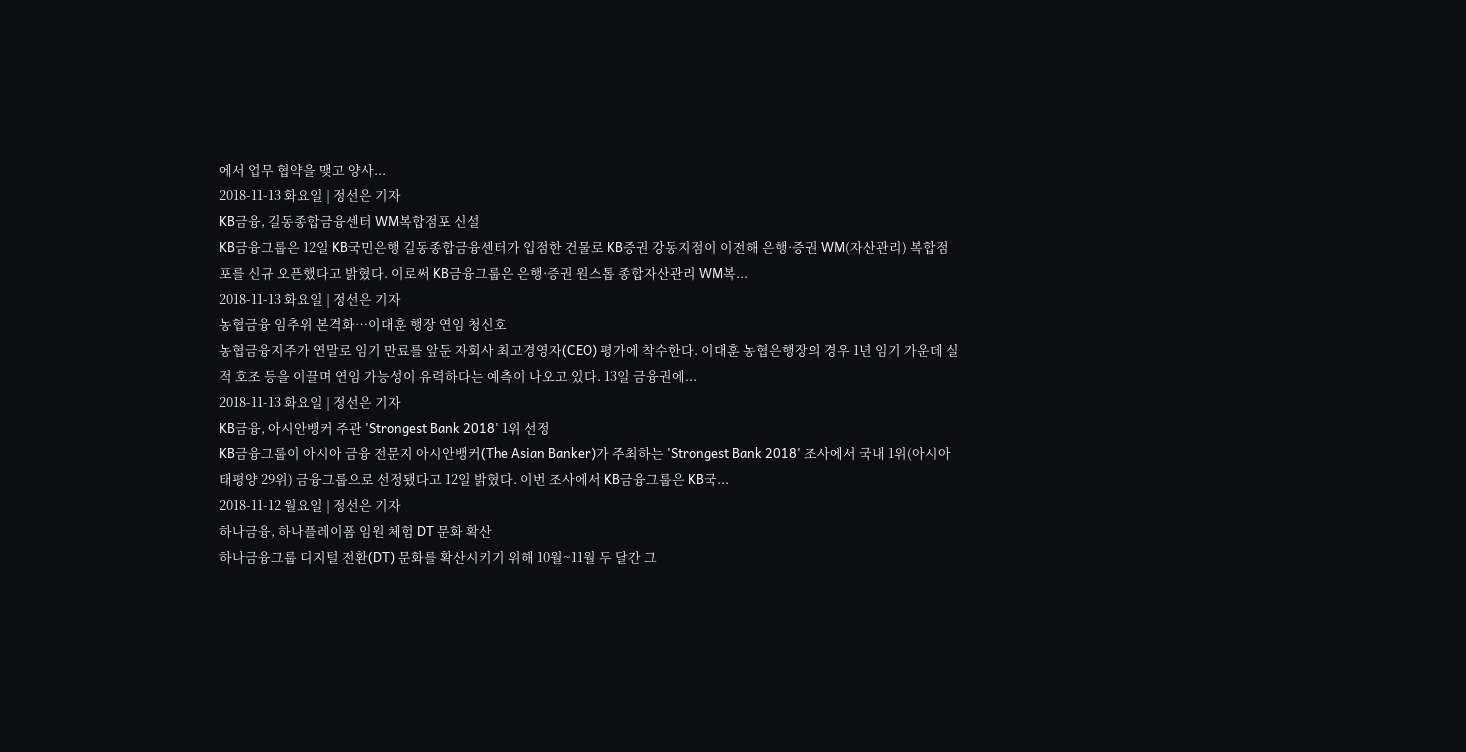에서 업무 협약을 맺고 양사...
2018-11-13 화요일 | 정선은 기자
KB금융, 길동종합금융센터 WM복합점포 신설
KB금융그룹은 12일 KB국민은행 길동종합금융센터가 입점한 건물로 KB증권 강동지점이 이전해 은행·증권 WM(자산관리) 복합점포를 신규 오픈했다고 밝혔다. 이로써 KB금융그룹은 은행·증권 원스톱 종합자산관리 WM복...
2018-11-13 화요일 | 정선은 기자
농협금융 임추위 본격화…이대훈 행장 연임 청신호
농협금융지주가 연말로 임기 만료를 앞둔 자회사 최고경영자(CEO) 평가에 착수한다. 이대훈 농협은행장의 경우 1년 임기 가운데 실적 호조 등을 이끌며 연임 가능성이 유력하다는 예측이 나오고 있다. 13일 금융권에...
2018-11-13 화요일 | 정선은 기자
KB금융, 아시안뱅커 주관 'Strongest Bank 2018' 1위 선정
KB금융그룹이 아시아 금융 전문지 아시안뱅커(The Asian Banker)가 주최하는 'Strongest Bank 2018' 조사에서 국내 1위(아시아태평양 29위) 금융그룹으로 선정됐다고 12일 밝혔다. 이번 조사에서 KB금융그룹은 KB국...
2018-11-12 월요일 | 정선은 기자
하나금융, 하나플레이폼 임원 체험 DT 문화 확산
하나금융그룹 디지털 전환(DT) 문화를 확산시키기 위해 10월~11월 두 달간 그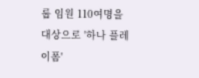룹 임원 110여명을 대상으로 '하나 플레이폼'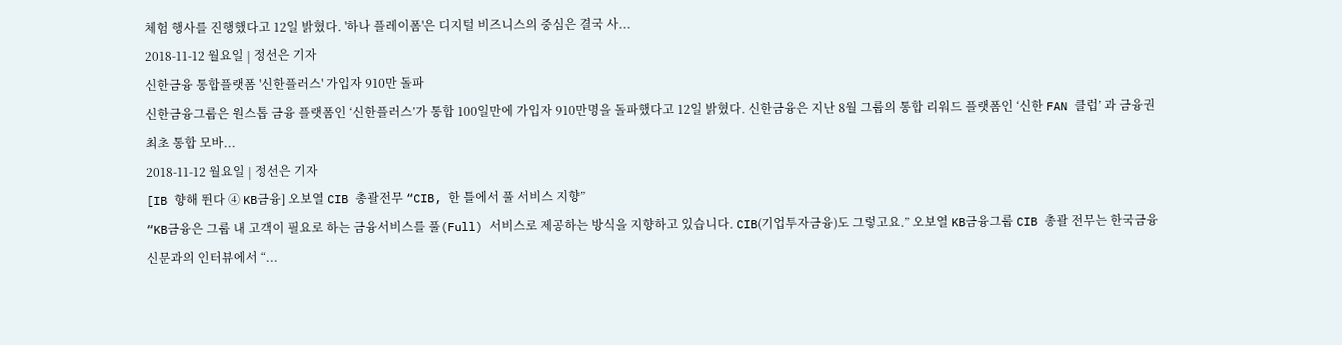체험 행사를 진행했다고 12일 밝혔다. '하나 플레이폼'은 디지털 비즈니스의 중심은 결국 사...
2018-11-12 월요일 | 정선은 기자
신한금융 통합플랫폼 '신한플러스' 가입자 910만 돌파
신한금융그룹은 원스톱 금융 플랫폼인 ‘신한플러스’가 통합 100일만에 가입자 910만명을 돌파했다고 12일 밝혔다. 신한금융은 지난 8월 그룹의 통합 리워드 플랫폼인 ‘신한 FAN 클럽’ 과 금융권 최초 통합 모바...
2018-11-12 월요일 | 정선은 기자
[IB 향해 뛴다 ④ KB금융] 오보열 CIB 총괄전무 “CIB, 한 틀에서 풀 서비스 지향”
“KB금융은 그룹 내 고객이 필요로 하는 금융서비스를 풀(Full) 서비스로 제공하는 방식을 지향하고 있습니다. CIB(기업투자금융)도 그렇고요.” 오보열 KB금융그룹 CIB 총괄 전무는 한국금융신문과의 인터뷰에서 “...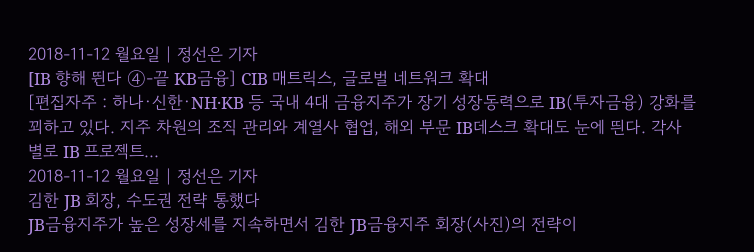2018-11-12 월요일 | 정선은 기자
[IB 향해 뛴다 ④-끝 KB금융] CIB 매트릭스, 글로벌 네트워크 확대
[편집자주 : 하나·신한·NH·KB 등 국내 4대 금융지주가 장기 성장동력으로 IB(투자금융) 강화를 꾀하고 있다. 지주 차원의 조직 관리와 계열사 협업, 해외 부문 IB데스크 확대도 눈에 띈다. 각사 별로 IB 프로젝트...
2018-11-12 월요일 | 정선은 기자
김한 JB 회장, 수도권 전략 통했다
JB금융지주가 높은 성장세를 지속하면서 김한 JB금융지주 회장(사진)의 전략이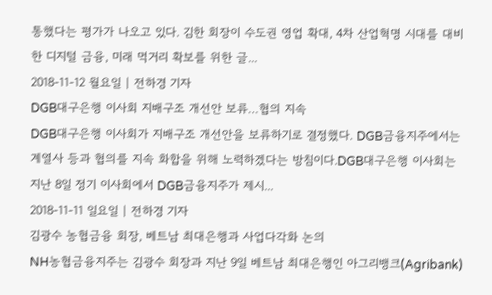통했다는 평가가 나오고 있다. 김한 회장이 수도권 영업 확대, 4차 산업혁명 시대를 대비한 디지털 금융, 미래 먹거리 확보를 위한 글...
2018-11-12 월요일 | 전하경 기자
DGB대구은행 이사회 지배구조 개선안 보류…협의 지속
DGB대구은행 이사회가 지배구조 개선안을 보류하기로 결정했다. DGB금융지주에서는 계열사 등과 협의를 지속 화합을 위해 노력하겠다는 방침이다.DGB대구은행 이사회는 지난 8일 정기 이사회에서 DGB금융지주가 제시...
2018-11-11 일요일 | 전하경 기자
김광수 농협금융 회장, 베트남 최대은행과 사업다각화 논의
NH농협금융지주는 김광수 회장과 지난 9일 베트남 최대은행인 아그리뱅크(Agribank)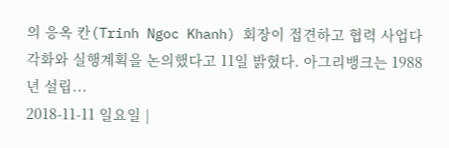의 응옥 칸(Trinh Ngoc Khanh) 회장이 접견하고 협력 사업다각화와 실행계획을 논의했다고 11일 밝혔다. 아그리뱅크는 1988년 설립...
2018-11-11 일요일 |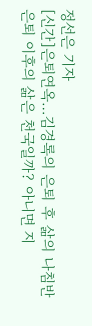정선은 기자
[신간]은퇴연옥…김경록의 은퇴 후 삶의 나침반
은퇴 이후의 삶은 천국일까? 아니면 지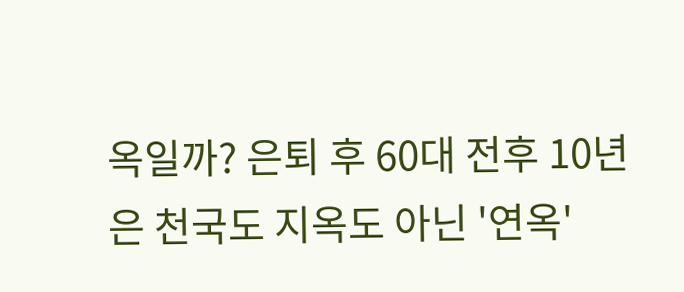옥일까? 은퇴 후 60대 전후 10년은 천국도 지옥도 아닌 '연옥'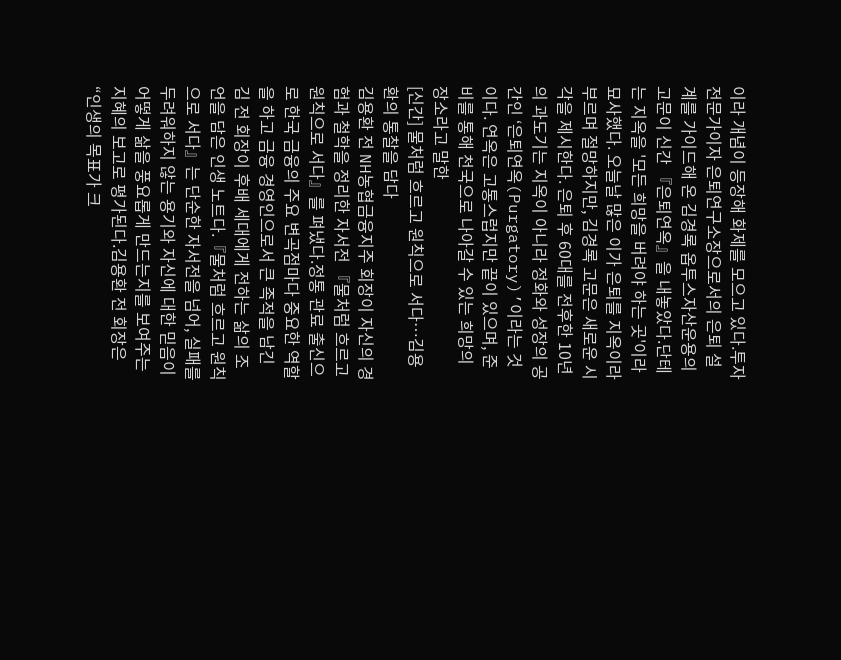이라 개념이 등장해 화제를 모으고 있다.투자 전문가이자 은퇴연구소장으로서의 은퇴 설계를 가이드해 온 김경록 옵투스자산운용의 고문이 신간 『은퇴연옥』을 내놓았다.단테는 지옥을 '모든 희망을 버려야 하는 곳'이라 묘사했다. 오늘날 많은 이가 은퇴를 지옥이라 부르며 절망하지만, 김경록 고문은 새로운 시각을 제시한다. 은퇴 후 60대를 전후한 10년의 과도기는 지옥이 아니라 정화와 성장의 공간인 ‘은퇴연옥(Purgatory)’이라는 것이다. 연옥은 고통스럽지만 끝이 있으며, 준비를 통해 천국으로 나아갈 수 있는 희망의 장소라고 말한
[신간] 물처럼 흐르고 원칙으로 서다…김용환의 통찰을 담다
김용환 전 NH농협금융지주 회장이 자신의 경험과 철학을 정리한 자서전 『물처럼 흐르고 원칙으로 서다』를 펴냈다.정통 관료 출신으로 한국 금융의 주요 변곡점마다 중요한 역할을 하고 금융 경영인으로서 큰 족적을 남긴 김 전 회장이 후배 세대에게 전하는 삶의 조언을 담은 인생 노트다.『물처럼 흐르고 원칙으로 서다』는 단순한 자서전을 넘어, 실패를 두려워하지 않는 용기와 자신에 대한 믿음이 어떻게 삶을 풍요롭게 만드는지를 보여주는 지혜의 보고로 평가된다.김용환 전 회장은 “인생의 목표가 크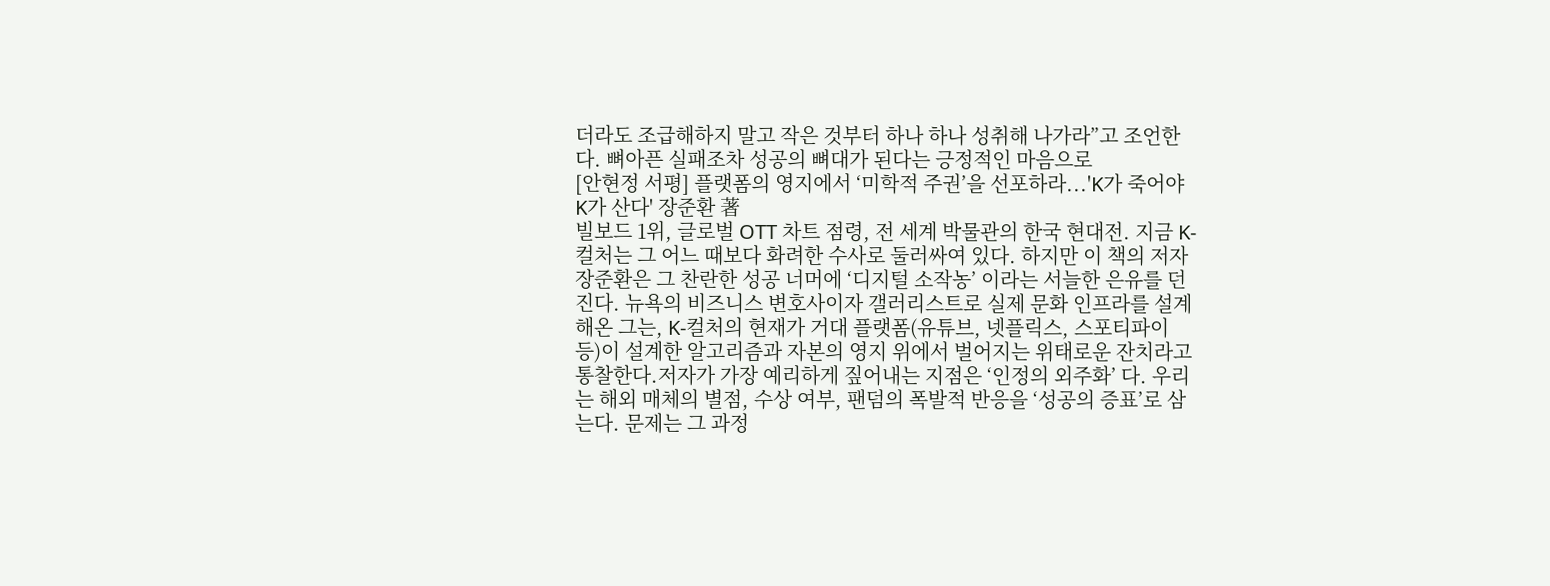더라도 조급해하지 말고 작은 것부터 하나 하나 성취해 나가라”고 조언한다. 뼈아픈 실패조차 성공의 뼈대가 된다는 긍정적인 마음으로
[안현정 서평] 플랫폼의 영지에서 ‘미학적 주권’을 선포하라...'K가 죽어야 K가 산다' 장준환 著
빌보드 1위, 글로벌 OTT 차트 점령, 전 세계 박물관의 한국 현대전. 지금 K-컬처는 그 어느 때보다 화려한 수사로 둘러싸여 있다. 하지만 이 책의 저자 장준환은 그 찬란한 성공 너머에 ‘디지털 소작농’ 이라는 서늘한 은유를 던진다. 뉴욕의 비즈니스 변호사이자 갤러리스트로 실제 문화 인프라를 설계해온 그는, K-컬처의 현재가 거대 플랫폼(유튜브, 넷플릭스, 스포티파이 등)이 설계한 알고리즘과 자본의 영지 위에서 벌어지는 위태로운 잔치라고 통찰한다.저자가 가장 예리하게 짚어내는 지점은 ‘인정의 외주화’ 다. 우리는 해외 매체의 별점, 수상 여부, 팬덤의 폭발적 반응을 ‘성공의 증표’로 삼는다. 문제는 그 과정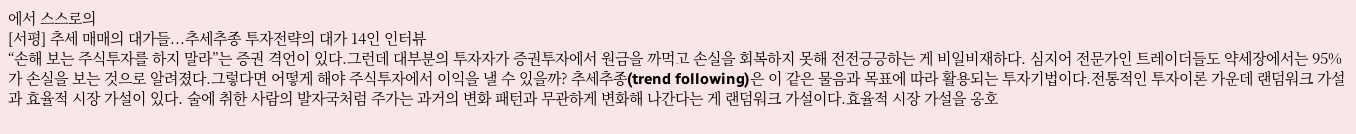에서 스스로의
[서평] 추세 매매의 대가들...추세추종 투자전략의 대가 14인 인터뷰
“손해 보는 주식투자를 하지 말라”는 증권 격언이 있다.그런데 대부분의 투자자가 증권투자에서 원금을 까먹고 손실을 회복하지 못해 전전긍긍하는 게 비일비재하다. 심지어 전문가인 트레이더들도 약세장에서는 95%가 손실을 보는 것으로 알려졌다.그렇다면 어떻게 해야 주식투자에서 이익을 낼 수 있을까? 추세추종(trend following)은 이 같은 물음과 목표에 따라 활용되는 투자기법이다.전통적인 투자이론 가운데 랜덤워크 가설과 효율적 시장 가설이 있다. 술에 취한 사람의 발자국처럼 주가는 과거의 변화 패턴과 무관하게 변화해 나간다는 게 랜덤워크 가설이다.효율적 시장 가설을 옹호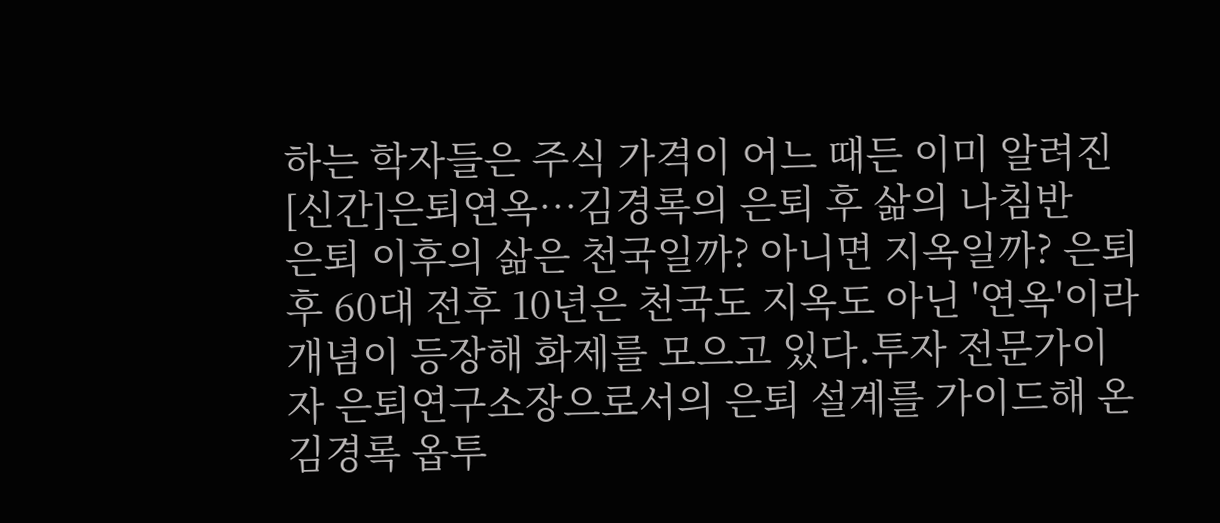하는 학자들은 주식 가격이 어느 때든 이미 알려진
[신간]은퇴연옥…김경록의 은퇴 후 삶의 나침반
은퇴 이후의 삶은 천국일까? 아니면 지옥일까? 은퇴 후 60대 전후 10년은 천국도 지옥도 아닌 '연옥'이라 개념이 등장해 화제를 모으고 있다.투자 전문가이자 은퇴연구소장으로서의 은퇴 설계를 가이드해 온 김경록 옵투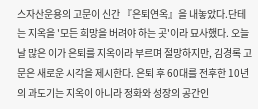스자산운용의 고문이 신간 『은퇴연옥』을 내놓았다.단테는 지옥을 '모든 희망을 버려야 하는 곳'이라 묘사했다. 오늘날 많은 이가 은퇴를 지옥이라 부르며 절망하지만, 김경록 고문은 새로운 시각을 제시한다. 은퇴 후 60대를 전후한 10년의 과도기는 지옥이 아니라 정화와 성장의 공간인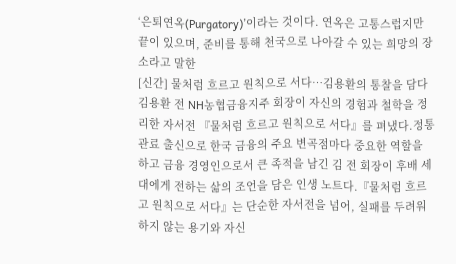‘은퇴연옥(Purgatory)’이라는 것이다. 연옥은 고통스럽지만 끝이 있으며, 준비를 통해 천국으로 나아갈 수 있는 희망의 장소라고 말한
[신간] 물처럼 흐르고 원칙으로 서다…김용환의 통찰을 담다
김용환 전 NH농협금융지주 회장이 자신의 경험과 철학을 정리한 자서전 『물처럼 흐르고 원칙으로 서다』를 펴냈다.정통 관료 출신으로 한국 금융의 주요 변곡점마다 중요한 역할을 하고 금융 경영인으로서 큰 족적을 남긴 김 전 회장이 후배 세대에게 전하는 삶의 조언을 담은 인생 노트다.『물처럼 흐르고 원칙으로 서다』는 단순한 자서전을 넘어, 실패를 두려워하지 않는 용기와 자신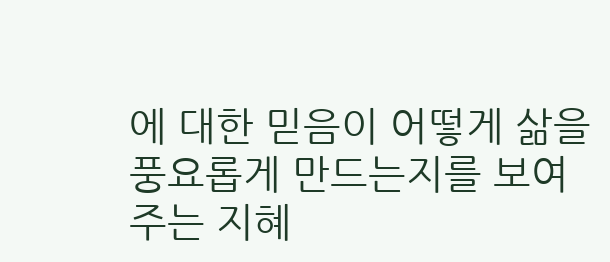에 대한 믿음이 어떻게 삶을 풍요롭게 만드는지를 보여주는 지혜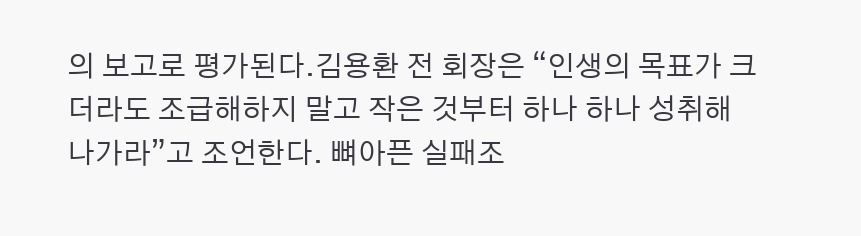의 보고로 평가된다.김용환 전 회장은 “인생의 목표가 크더라도 조급해하지 말고 작은 것부터 하나 하나 성취해 나가라”고 조언한다. 뼈아픈 실패조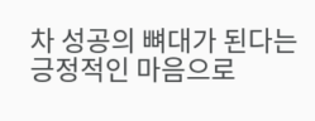차 성공의 뼈대가 된다는 긍정적인 마음으로